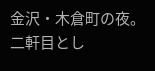金沢・木倉町の夜。二軒目とし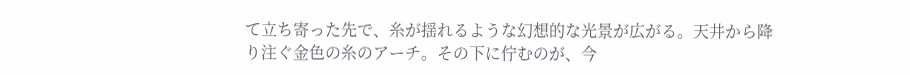て立ち寄った先で、糸が揺れるような幻想的な光景が広がる。天井から降り注ぐ金色の糸のアーチ。その下に佇むのが、今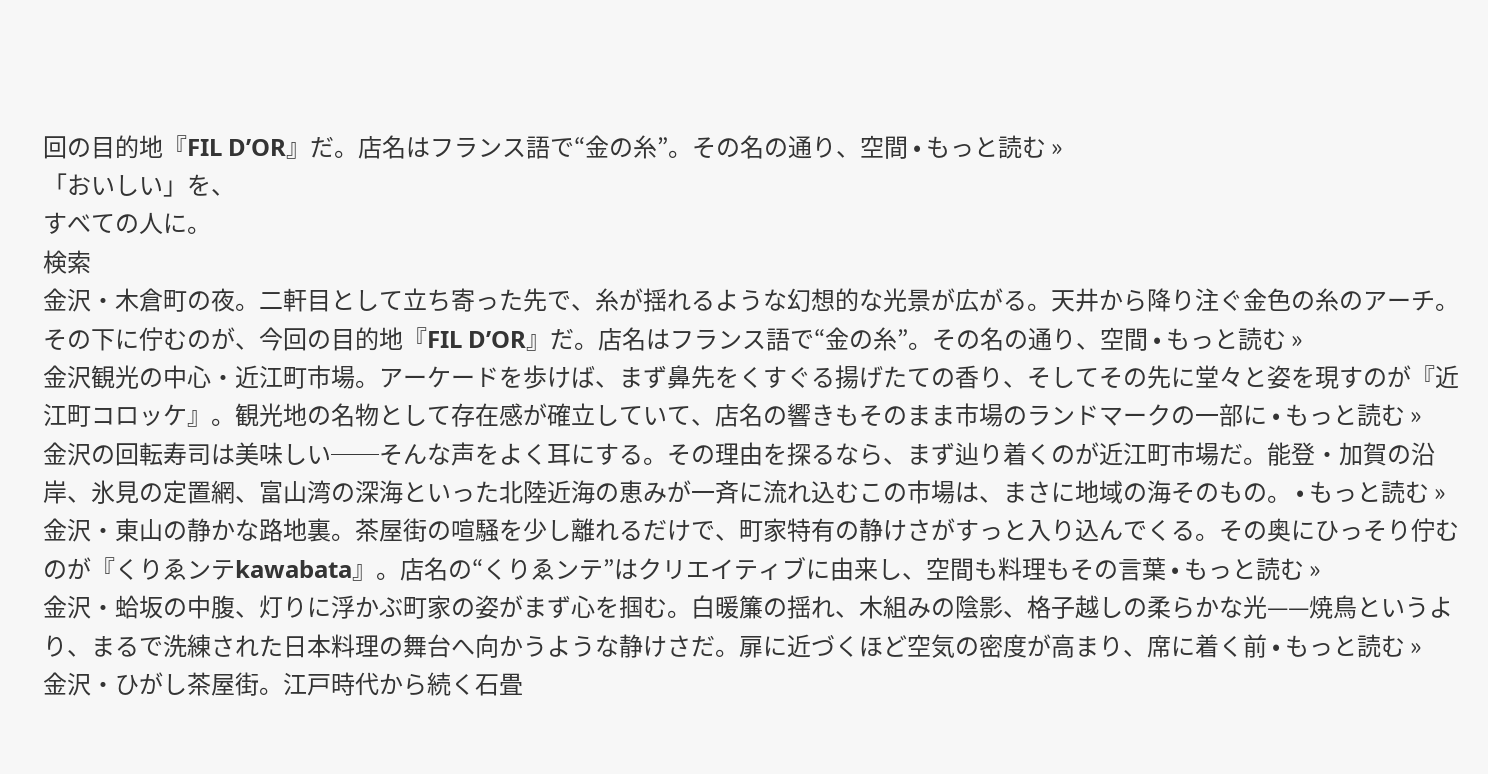回の目的地『FIL D’OR』だ。店名はフランス語で“金の糸”。その名の通り、空間 • もっと読む »
「おいしい」を、
すべての人に。
検索
金沢・木倉町の夜。二軒目として立ち寄った先で、糸が揺れるような幻想的な光景が広がる。天井から降り注ぐ金色の糸のアーチ。その下に佇むのが、今回の目的地『FIL D’OR』だ。店名はフランス語で“金の糸”。その名の通り、空間 • もっと読む »
金沢観光の中心・近江町市場。アーケードを歩けば、まず鼻先をくすぐる揚げたての香り、そしてその先に堂々と姿を現すのが『近江町コロッケ』。観光地の名物として存在感が確立していて、店名の響きもそのまま市場のランドマークの一部に • もっと読む »
金沢の回転寿司は美味しい──そんな声をよく耳にする。その理由を探るなら、まず辿り着くのが近江町市場だ。能登・加賀の沿岸、氷見の定置網、富山湾の深海といった北陸近海の恵みが一斉に流れ込むこの市場は、まさに地域の海そのもの。 • もっと読む »
金沢・東山の静かな路地裏。茶屋街の喧騒を少し離れるだけで、町家特有の静けさがすっと入り込んでくる。その奥にひっそり佇むのが『くりゑンテkawabata』。店名の“くりゑンテ”はクリエイティブに由来し、空間も料理もその言葉 • もっと読む »
金沢・蛤坂の中腹、灯りに浮かぶ町家の姿がまず心を掴む。白暖簾の揺れ、木組みの陰影、格子越しの柔らかな光——焼鳥というより、まるで洗練された日本料理の舞台へ向かうような静けさだ。扉に近づくほど空気の密度が高まり、席に着く前 • もっと読む »
金沢・ひがし茶屋街。江戸時代から続く石畳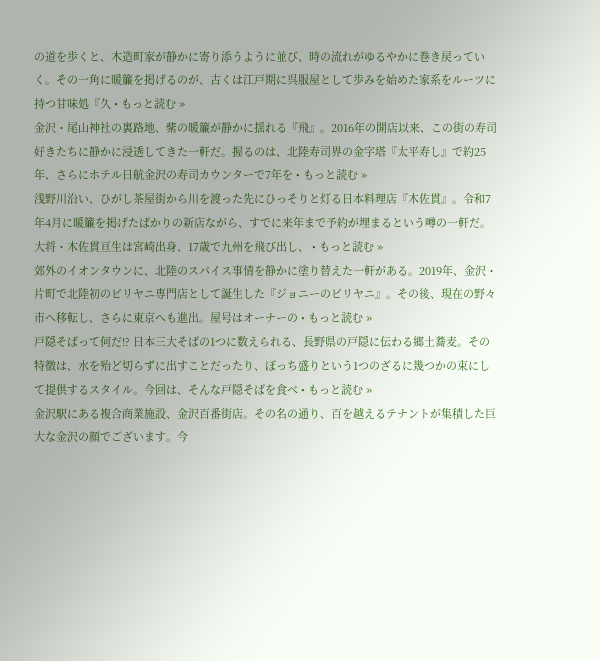の道を歩くと、木造町家が静かに寄り添うように並び、時の流れがゆるやかに巻き戻っていく。その一角に暖簾を掲げるのが、古くは江戸期に呉服屋として歩みを始めた家系をルーツに持つ甘味処『久 • もっと読む »
金沢・尾山神社の裏路地、紫の暖簾が静かに揺れる『飛』。2016年の開店以来、この街の寿司好きたちに静かに浸透してきた一軒だ。握るのは、北陸寿司界の金字塔『太平寿し』で約25年、さらにホテル日航金沢の寿司カウンターで7年を • もっと読む »
浅野川沿い、ひがし茶屋街から川を渡った先にひっそりと灯る日本料理店『木佐貫』。令和7年4月に暖簾を掲げたばかりの新店ながら、すでに来年まで予約が埋まるという噂の一軒だ。大将・木佐貫亘生は宮崎出身、17歳で九州を飛び出し、 • もっと読む »
郊外のイオンタウンに、北陸のスパイス事情を静かに塗り替えた一軒がある。2019年、金沢・片町で北陸初のビリヤニ専門店として誕生した『ジョニーのビリヤニ』。その後、現在の野々市へ移転し、さらに東京へも進出。屋号はオーナーの • もっと読む »
戸隠そばって何だ!? 日本三大そばの1つに数えられる、長野県の戸隠に伝わる郷土蕎麦。その特徴は、水を殆ど切らずに出すことだったり、ぼっち盛りという1つのざるに幾つかの束にして提供するスタイル。今回は、そんな戸隠そばを食べ • もっと読む »
金沢駅にある複合商業施設、金沢百番街店。その名の通り、百を越えるテナントが集積した巨大な金沢の顔でございます。今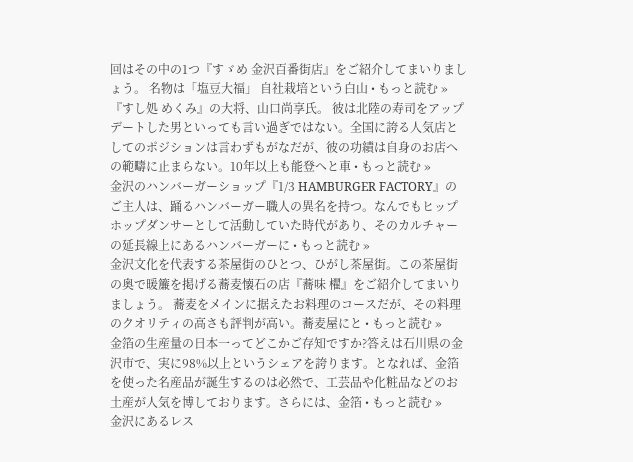回はその中の1つ『すゞめ 金沢百番街店』をご紹介してまいりましょう。 名物は「塩豆大福」 自社栽培という白山 • もっと読む »
『すし処 めくみ』の大将、山口尚享氏。 彼は北陸の寿司をアップデートした男といっても言い過ぎではない。全国に誇る人気店としてのポジションは言わずもがなだが、彼の功績は自身のお店への範疇に止まらない。10年以上も能登へと車 • もっと読む »
金沢のハンバーガーショップ『1/3 HAMBURGER FACTORY』のご主人は、踊るハンバーガー職人の異名を持つ。なんでもヒップホップダンサーとして活動していた時代があり、そのカルチャーの延長線上にあるハンバーガーに • もっと読む »
金沢文化を代表する茶屋街のひとつ、ひがし茶屋街。この茶屋街の奥で暖簾を掲げる蕎麦懐石の店『蕎味 櫂』をご紹介してまいりましょう。 蕎麦をメインに据えたお料理のコースだが、その料理のクオリティの高さも評判が高い。蕎麦屋にと • もっと読む »
金箔の生産量の日本一ってどこかご存知ですか?答えは石川県の金沢市で、実に98%以上というシェアを誇ります。となれば、金箔を使った名産品が誕生するのは必然で、工芸品や化粧品などのお土産が人気を博しております。さらには、金箔 • もっと読む »
金沢にあるレス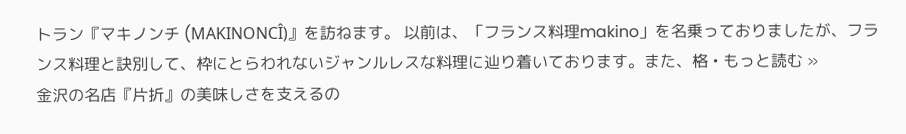トラン『マキノンチ (MAKINONCÎ)』を訪ねます。 以前は、「フランス料理makino」を名乗っておりましたが、フランス料理と訣別して、枠にとらわれないジャンルレスな料理に辿り着いております。また、格 • もっと読む »
金沢の名店『片折』の美味しさを支えるの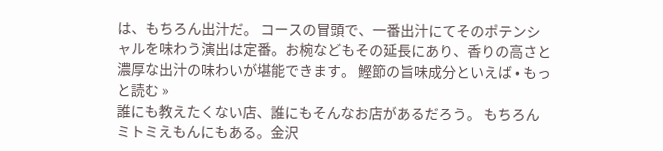は、もちろん出汁だ。 コースの冒頭で、一番出汁にてそのポテンシャルを味わう演出は定番。お椀などもその延長にあり、香りの高さと濃厚な出汁の味わいが堪能できます。 鰹節の旨味成分といえば • もっと読む »
誰にも教えたくない店、誰にもそんなお店があるだろう。 もちろんミトミえもんにもある。金沢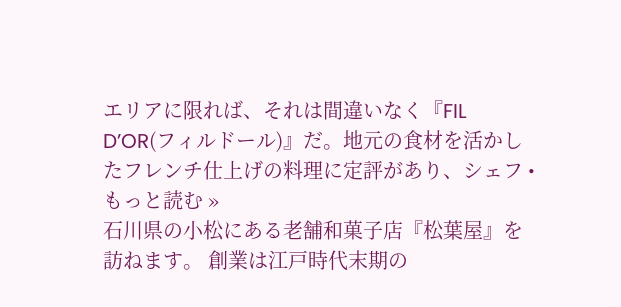エリアに限れば、それは間違いなく『FIL D’OR(フィルドール)』だ。地元の食材を活かしたフレンチ仕上げの料理に定評があり、シェフ • もっと読む »
石川県の小松にある老舗和菓子店『松葉屋』を訪ねます。 創業は江戸時代末期の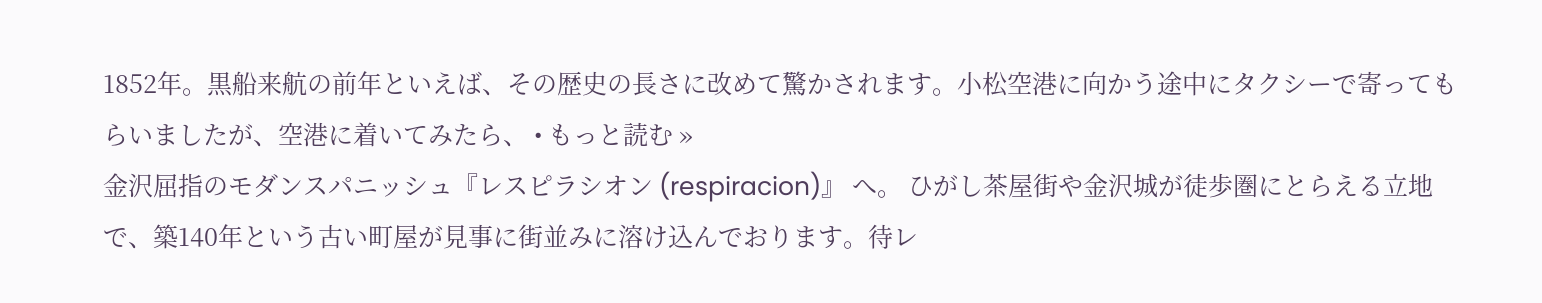1852年。黒船来航の前年といえば、その歴史の長さに改めて驚かされます。小松空港に向かう途中にタクシーで寄ってもらいましたが、空港に着いてみたら、 • もっと読む »
金沢屈指のモダンスパニッシュ『レスピラシオン (respiracion)』 へ。 ひがし茶屋街や金沢城が徒歩圏にとらえる立地で、築140年という古い町屋が見事に街並みに溶け込んでおります。待レ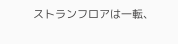ストランフロアは一転、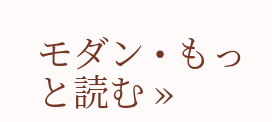モダン • もっと読む »